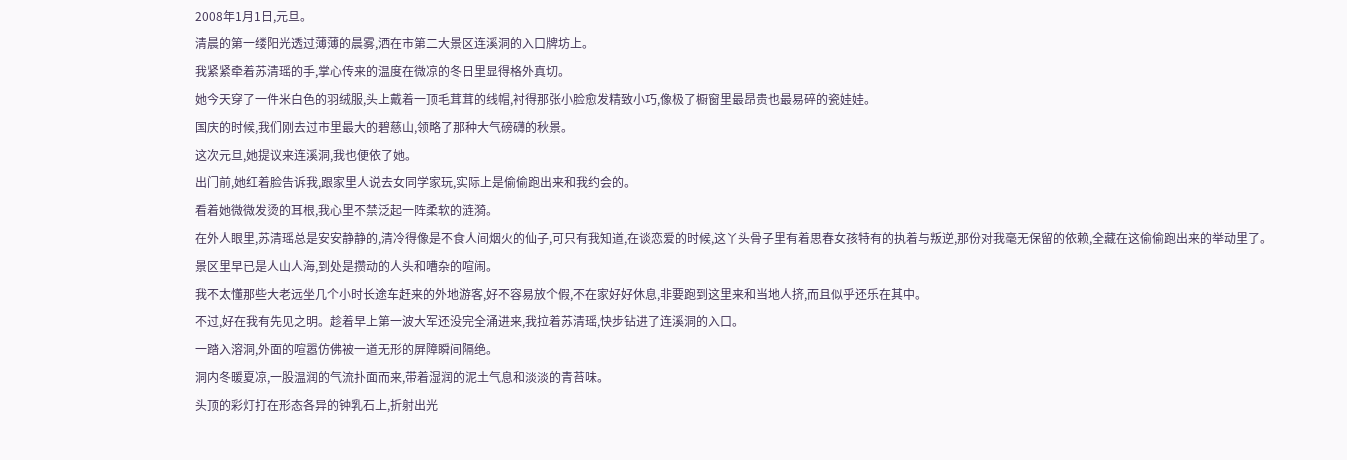2008年1月1日,元旦。
清晨的第一缕阳光透过薄薄的晨雾,洒在市第二大景区连溪洞的入口牌坊上。
我紧紧牵着苏清瑶的手,掌心传来的温度在微凉的冬日里显得格外真切。
她今天穿了一件米白色的羽绒服,头上戴着一顶毛茸茸的线帽,衬得那张小脸愈发精致小巧,像极了橱窗里最昂贵也最易碎的瓷娃娃。
国庆的时候,我们刚去过市里最大的碧慈山,领略了那种大气磅礴的秋景。
这次元旦,她提议来连溪洞,我也便依了她。
出门前,她红着脸告诉我,跟家里人说去女同学家玩,实际上是偷偷跑出来和我约会的。
看着她微微发烫的耳根,我心里不禁泛起一阵柔软的涟漪。
在外人眼里,苏清瑶总是安安静静的,清冷得像是不食人间烟火的仙子,可只有我知道,在谈恋爱的时候,这丫头骨子里有着思春女孩特有的执着与叛逆,那份对我毫无保留的依赖,全藏在这偷偷跑出来的举动里了。
景区里早已是人山人海,到处是攒动的人头和嘈杂的喧闹。
我不太懂那些大老远坐几个小时长途车赶来的外地游客,好不容易放个假,不在家好好休息,非要跑到这里来和当地人挤,而且似乎还乐在其中。
不过,好在我有先见之明。趁着早上第一波大军还没完全涌进来,我拉着苏清瑶,快步钻进了连溪洞的入口。
一踏入溶洞,外面的喧嚣仿佛被一道无形的屏障瞬间隔绝。
洞内冬暖夏凉,一股温润的气流扑面而来,带着湿润的泥土气息和淡淡的青苔味。
头顶的彩灯打在形态各异的钟乳石上,折射出光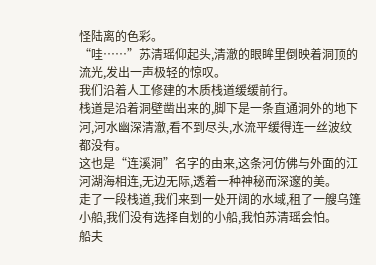怪陆离的色彩。
“哇……”苏清瑶仰起头,清澈的眼眸里倒映着洞顶的流光,发出一声极轻的惊叹。
我们沿着人工修建的木质栈道缓缓前行。
栈道是沿着洞壁凿出来的,脚下是一条直通洞外的地下河,河水幽深清澈,看不到尽头,水流平缓得连一丝波纹都没有。
这也是“连溪洞”名字的由来,这条河仿佛与外面的江河湖海相连,无边无际,透着一种神秘而深邃的美。
走了一段栈道,我们来到一处开阔的水域,租了一艘乌篷小船,我们没有选择自划的小船,我怕苏清瑶会怕。
船夫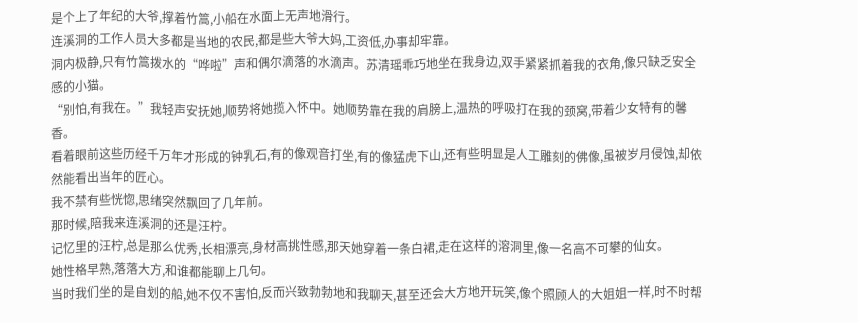是个上了年纪的大爷,撑着竹篙,小船在水面上无声地滑行。
连溪洞的工作人员大多都是当地的农民,都是些大爷大妈,工资低,办事却牢靠。
洞内极静,只有竹篙拨水的“哗啦”声和偶尔滴落的水滴声。苏清瑶乖巧地坐在我身边,双手紧紧抓着我的衣角,像只缺乏安全感的小猫。
“别怕,有我在。”我轻声安抚她,顺势将她揽入怀中。她顺势靠在我的肩膀上,温热的呼吸打在我的颈窝,带着少女特有的馨香。
看着眼前这些历经千万年才形成的钟乳石,有的像观音打坐,有的像猛虎下山,还有些明显是人工雕刻的佛像,虽被岁月侵蚀,却依然能看出当年的匠心。
我不禁有些恍惚,思绪突然飘回了几年前。
那时候,陪我来连溪洞的还是汪柠。
记忆里的汪柠,总是那么优秀,长相漂亮,身材高挑性感,那天她穿着一条白裙,走在这样的溶洞里,像一名高不可攀的仙女。
她性格早熟,落落大方,和谁都能聊上几句。
当时我们坐的是自划的船,她不仅不害怕,反而兴致勃勃地和我聊天,甚至还会大方地开玩笑,像个照顾人的大姐姐一样,时不时帮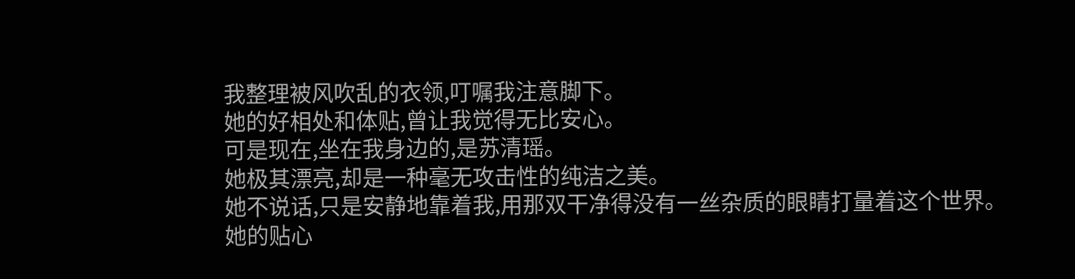我整理被风吹乱的衣领,叮嘱我注意脚下。
她的好相处和体贴,曾让我觉得无比安心。
可是现在,坐在我身边的,是苏清瑶。
她极其漂亮,却是一种毫无攻击性的纯洁之美。
她不说话,只是安静地靠着我,用那双干净得没有一丝杂质的眼睛打量着这个世界。
她的贴心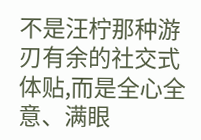不是汪柠那种游刃有余的社交式体贴,而是全心全意、满眼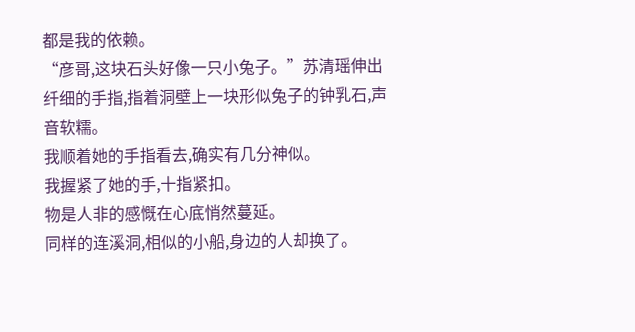都是我的依赖。
“彦哥,这块石头好像一只小兔子。”苏清瑶伸出纤细的手指,指着洞壁上一块形似兔子的钟乳石,声音软糯。
我顺着她的手指看去,确实有几分神似。
我握紧了她的手,十指紧扣。
物是人非的感慨在心底悄然蔓延。
同样的连溪洞,相似的小船,身边的人却换了。